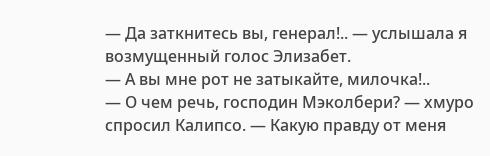— Да заткнитесь вы, генерал!.. — услышала я возмущенный голос Элизабет.
— А вы мне рот не затыкайте, милочка!..
— О чем речь, господин Мэколбери? — хмуро спросил Калипсо. — Какую правду от меня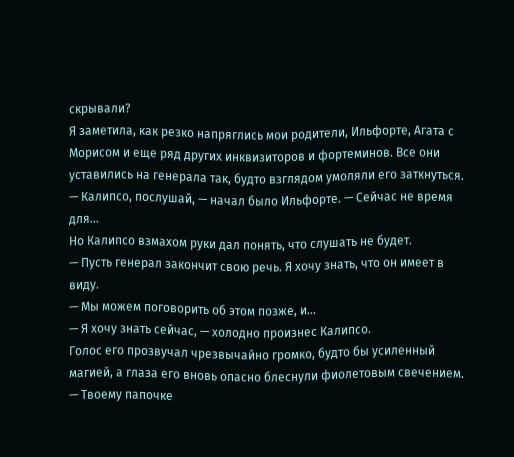скрывали?
Я заметила, как резко напряглись мои родители, Ильфорте, Агата с Морисом и еще ряд других инквизиторов и фортеминов. Все они уставились на генерала так, будто взглядом умоляли его заткнуться.
— Калипсо, послушай, — начал было Ильфорте. — Сейчас не время для…
Но Калипсо взмахом руки дал понять, что слушать не будет.
— Пусть генерал закончит свою речь. Я хочу знать, что он имеет в виду.
— Мы можем поговорить об этом позже, и…
— Я хочу знать сейчас, — холодно произнес Калипсо.
Голос его прозвучал чрезвычайно громко, будто бы усиленный магией, а глаза его вновь опасно блеснули фиолетовым свечением.
— Твоему папочке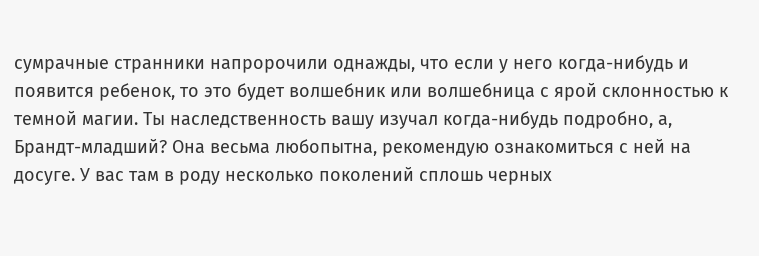сумрачные странники напророчили однажды, что если у него когда-нибудь и появится ребенок, то это будет волшебник или волшебница с ярой склонностью к темной магии. Ты наследственность вашу изучал когда-нибудь подробно, а, Брандт-младший? Она весьма любопытна, рекомендую ознакомиться с ней на досуге. У вас там в роду несколько поколений сплошь черных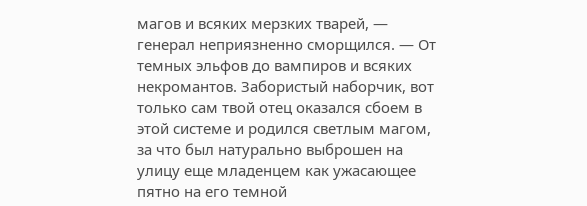магов и всяких мерзких тварей, — генерал неприязненно сморщился. — От темных эльфов до вампиров и всяких некромантов. Забористый наборчик, вот только сам твой отец оказался сбоем в этой системе и родился светлым магом, за что был натурально выброшен на улицу еще младенцем как ужасающее пятно на его темной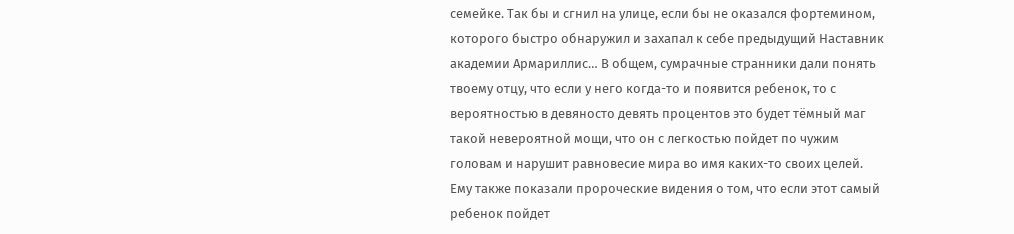семейке. Так бы и сгнил на улице, если бы не оказался фортемином, которого быстро обнаружил и захапал к себе предыдущий Наставник академии Армариллис… В общем, сумрачные странники дали понять твоему отцу, что если у него когда-то и появится ребенок, то с вероятностью в девяносто девять процентов это будет тёмный маг такой невероятной мощи, что он с легкостью пойдет по чужим головам и нарушит равновесие мира во имя каких-то своих целей. Ему также показали пророческие видения о том, что если этот самый ребенок пойдет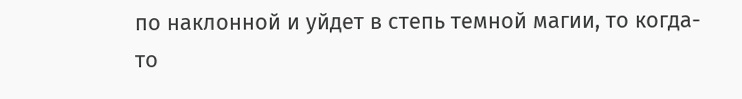по наклонной и уйдет в степь темной магии, то когда-то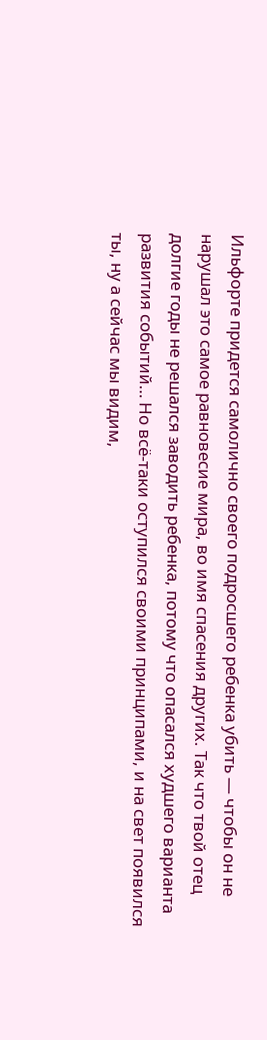Ильфорте придется самолично своего подросшего ребенка убить — чтобы он не нарушал это самое равновесие мира, во имя спасения других. Так что твой отец долгие годы не решался заводить ребенка, потому что опасался худшего варианта развития событий… Но всё-таки оступился своими принципами, и на свет появился ты, ну а сейчас мы видим,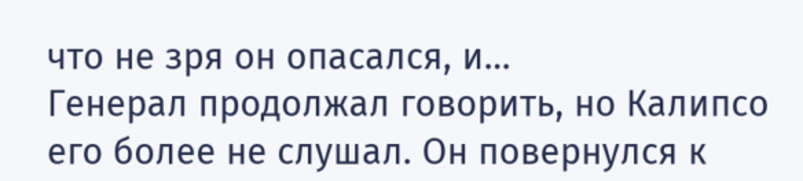что не зря он опасался, и…
Генерал продолжал говорить, но Калипсо его более не слушал. Он повернулся к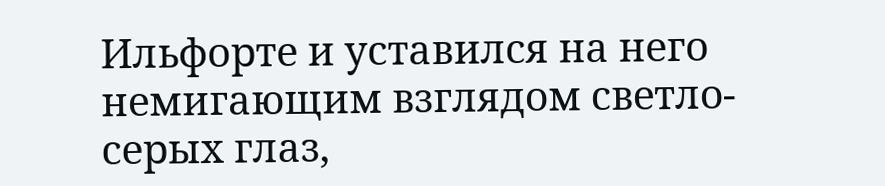Ильфорте и уставился на него немигающим взглядом светло-серых глаз,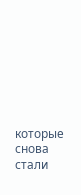которые снова стали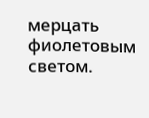мерцать фиолетовым светом.